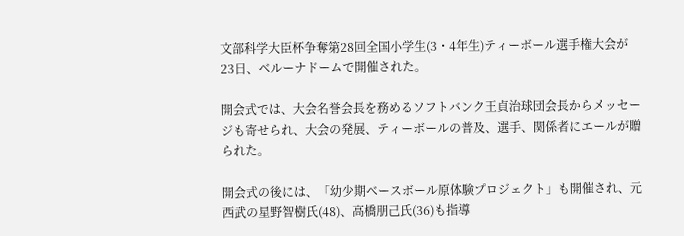文部科学大臣杯争奪第28回全国小学生(3・4年生)ティーボール選手権大会が23日、ベルーナドームで開催された。

開会式では、大会名誉会長を務めるソフトバンク王貞治球団会長からメッセージも寄せられ、大会の発展、ティーボールの普及、選手、関係者にエールが贈られた。

開会式の後には、「幼少期ベースボール原体験プロジェクト」も開催され、元西武の星野智樹氏(48)、高橋朋己氏(36)も指導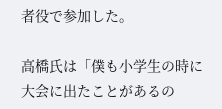者役で参加した。

高橋氏は「僕も小学生の時に大会に出たことがあるの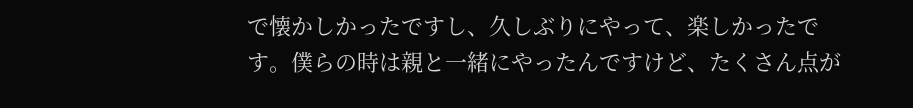で懐かしかったですし、久しぶりにやって、楽しかったです。僕らの時は親と一緒にやったんですけど、たくさん点が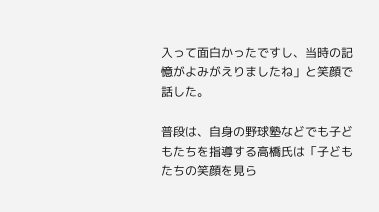入って面白かったですし、当時の記憶がよみがえりましたね」と笑顔で話した。

普段は、自身の野球塾などでも子どもたちを指導する高橋氏は「子どもたちの笑顔を見ら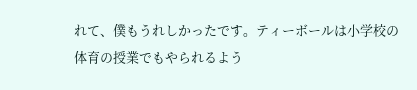れて、僕もうれしかったです。ティーボールは小学校の体育の授業でもやられるよう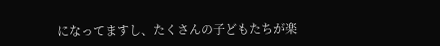になってますし、たくさんの子どもたちが楽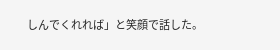しんでくれれば」と笑顔で話した。